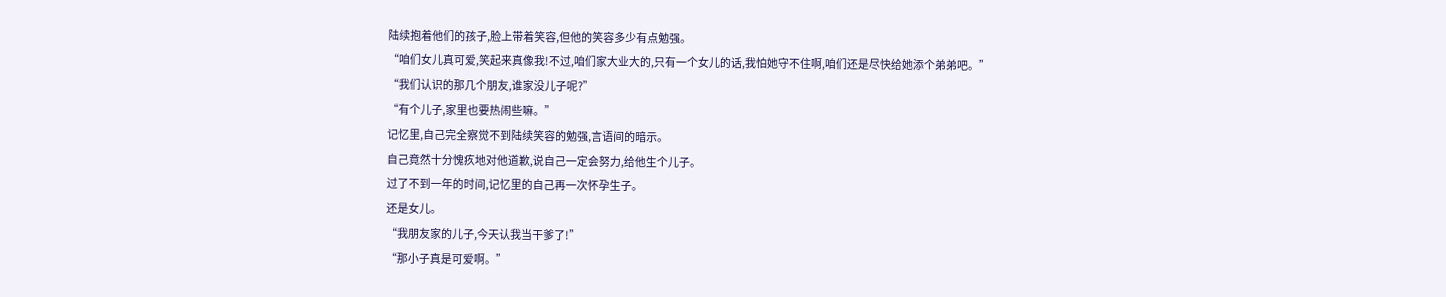陆续抱着他们的孩子,脸上带着笑容,但他的笑容多少有点勉强。
“咱们女儿真可爱,笑起来真像我!不过,咱们家大业大的,只有一个女儿的话,我怕她守不住啊,咱们还是尽快给她添个弟弟吧。”
“我们认识的那几个朋友,谁家没儿子呢?”
“有个儿子,家里也要热闹些嘛。”
记忆里,自己完全察觉不到陆续笑容的勉强,言语间的暗示。
自己竟然十分愧疚地对他道歉,说自己一定会努力,给他生个儿子。
过了不到一年的时间,记忆里的自己再一次怀孕生子。
还是女儿。
“我朋友家的儿子,今天认我当干爹了!”
“那小子真是可爱啊。”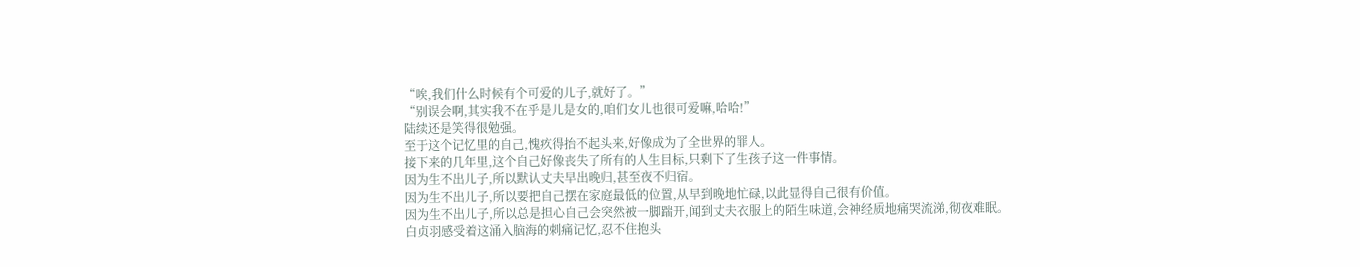“唉,我们什么时候有个可爱的儿子,就好了。”
“别误会啊,其实我不在乎是儿是女的,咱们女儿也很可爱嘛,哈哈!”
陆续还是笑得很勉强。
至于这个记忆里的自己,愧疚得抬不起头来,好像成为了全世界的罪人。
接下来的几年里,这个自己好像丧失了所有的人生目标,只剩下了生孩子这一件事情。
因为生不出儿子,所以默认丈夫早出晚归,甚至夜不归宿。
因为生不出儿子,所以要把自己摆在家庭最低的位置,从早到晚地忙碌,以此显得自己很有价值。
因为生不出儿子,所以总是担心自己会突然被一脚踹开,闻到丈夫衣服上的陌生味道,会神经质地痛哭流涕,彻夜难眠。
白贞羽感受着这涌入脑海的刺痛记忆,忍不住抱头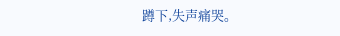蹲下,失声痛哭。